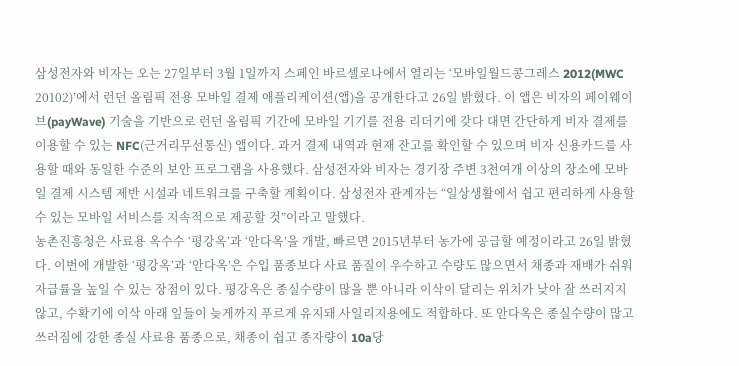삼성전자와 비자는 오는 27일부터 3월 1일까지 스페인 바르셀로나에서 열리는 ‘모바일월드콩그레스 2012(MWC 20102)’에서 런던 올림픽 전용 모바일 결제 애플리케이션(앱)을 공개한다고 26일 밝혔다. 이 앱은 비자의 페이웨이브(payWave) 기술을 기반으로 런던 올림픽 기간에 모바일 기기를 전용 리더기에 갖다 대면 간단하게 비자 결제를 이용할 수 있는 NFC(근거리무선통신) 앱이다. 과거 결제 내역과 현재 잔고를 확인할 수 있으며 비자 신용카드를 사용할 때와 동일한 수준의 보안 프로그램을 사용했다. 삼성전자와 비자는 경기장 주변 3천여개 이상의 장소에 모바일 결제 시스템 제반 시설과 네트워크를 구축할 계획이다. 삼성전자 관계자는 “일상생활에서 쉽고 편리하게 사용할 수 있는 모바일 서비스를 지속적으로 제공할 것”이라고 말했다.
농촌진흥청은 사료용 옥수수 ‘평강옥’과 ‘안다옥’을 개발, 빠르면 2015년부터 농가에 공급할 예정이라고 26일 밝혔다. 이번에 개발한 ‘평강옥’과 ‘안다옥’은 수입 품종보다 사료 품질이 우수하고 수량도 많으면서 채종과 재배가 쉬워 자급률을 높일 수 있는 장점이 있다. 평강옥은 종실수량이 많을 뿐 아니라 이삭이 달리는 위치가 낮아 잘 쓰러지지 않고, 수확기에 이삭 아래 잎들이 늦게까지 푸르게 유지돼 사일리지용에도 적합하다. 또 안다옥은 종실수량이 많고 쓰러짐에 강한 종실 사료용 품종으로, 채종이 쉽고 종자량이 10a당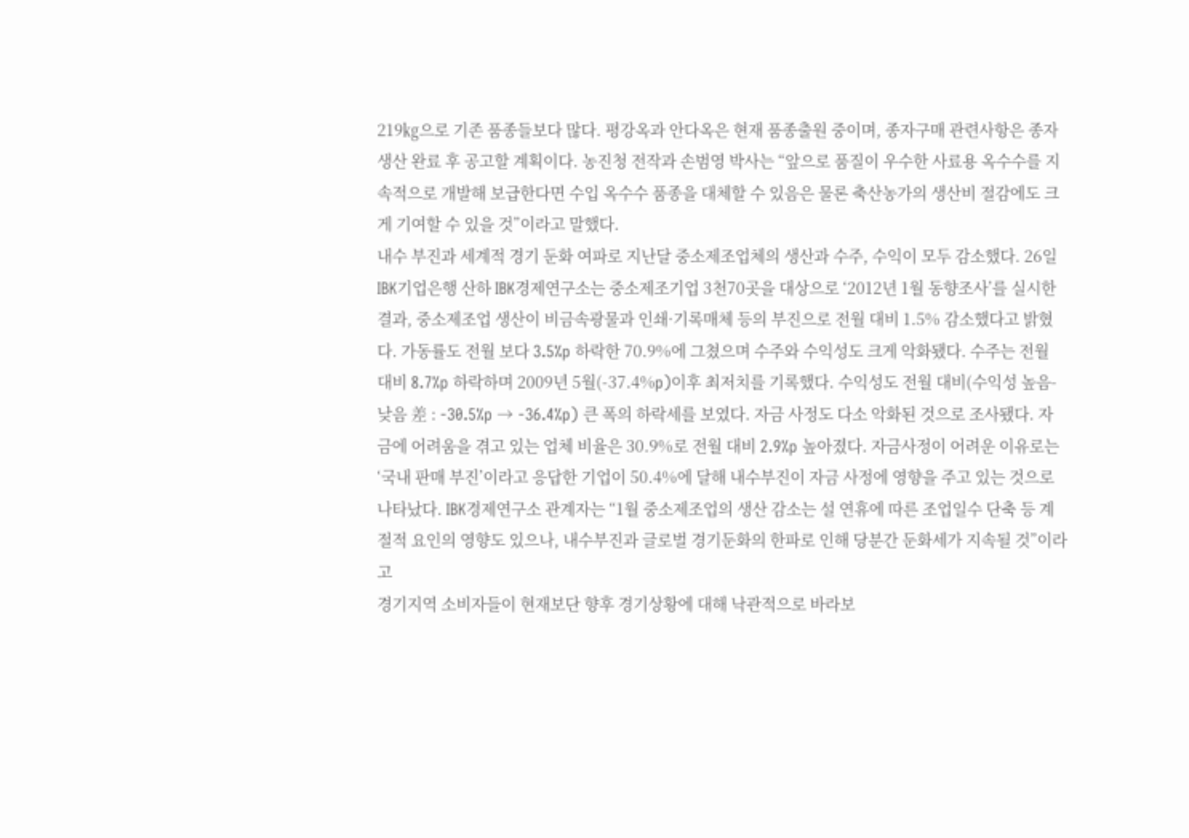219㎏으로 기존 품종들보다 많다. 평강옥과 안다옥은 현재 품종출원 중이며, 종자구매 관련사항은 종자 생산 완료 후 공고할 계획이다. 농진청 전작과 손범영 박사는 “앞으로 품질이 우수한 사료용 옥수수를 지속적으로 개발해 보급한다면 수입 옥수수 품종을 대체할 수 있음은 물론 축산농가의 생산비 절감에도 크게 기여할 수 있을 것”이라고 말했다.
내수 부진과 세계적 경기 둔화 여파로 지난달 중소제조업체의 생산과 수주, 수익이 모두 감소했다. 26일 IBK기업은행 산하 IBK경제연구소는 중소제조기업 3천70곳을 대상으로 ‘2012년 1월 동향조사’를 실시한 결과, 중소제조업 생산이 비금속광물과 인쇄·기록매체 등의 부진으로 전월 대비 1.5% 감소했다고 밝혔다. 가동률도 전월 보다 3.5%p 하락한 70.9%에 그쳤으며 수주와 수익성도 크게 악화됐다. 수주는 전월 대비 8.7%p 하락하며 2009년 5월(-37.4%p)이후 최저치를 기록했다. 수익성도 전월 대비(수익성 높음-낮음 差 : -30.5%p → -36.4%p) 큰 폭의 하락세를 보였다. 자금 사정도 다소 악화된 것으로 조사됐다. 자금에 어려움을 겪고 있는 업체 비율은 30.9%로 전월 대비 2.9%p 높아졌다. 자금사정이 어려운 이유로는 ‘국내 판매 부진’이라고 응답한 기업이 50.4%에 달해 내수부진이 자금 사정에 영향을 주고 있는 것으로 나타났다. IBK경제연구소 관계자는 “1월 중소제조업의 생산 감소는 설 연휴에 따른 조업일수 단축 등 계절적 요인의 영향도 있으나, 내수부진과 글로벌 경기둔화의 한파로 인해 당분간 둔화세가 지속될 것”이라고
경기지역 소비자들이 현재보단 향후 경기상황에 대해 낙관적으로 바라보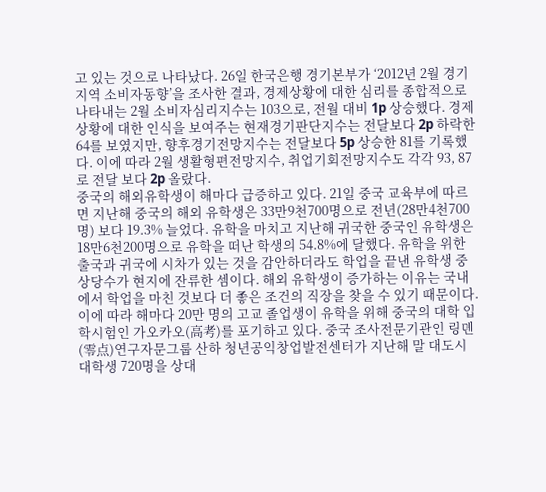고 있는 것으로 나타났다. 26일 한국은행 경기본부가 ‘2012년 2월 경기지역 소비자동향’을 조사한 결과, 경제상황에 대한 심리를 종합적으로 나타내는 2월 소비자심리지수는 103으로, 전월 대비 1p 상승했다. 경제상황에 대한 인식을 보여주는 현재경기판단지수는 전달보다 2p 하락한 64를 보였지만, 향후경기전망지수는 전달보다 5p 상승한 81를 기록했다. 이에 따라 2월 생활형편전망지수, 취업기회전망지수도 각각 93, 87로 전달 보다 2p 올랐다.
중국의 해외유학생이 해마다 급증하고 있다. 21일 중국 교육부에 따르면 지난해 중국의 해외 유학생은 33만9천700명으로 전년(28만4천700명) 보다 19.3% 늘었다. 유학을 마치고 지난해 귀국한 중국인 유학생은 18만6천200명으로 유학을 떠난 학생의 54.8%에 달했다. 유학을 위한 출국과 귀국에 시차가 있는 것을 감안하더라도 학업을 끝낸 유학생 중 상당수가 현지에 잔류한 셈이다. 해외 유학생이 증가하는 이유는 국내에서 학업을 마친 것보다 더 좋은 조건의 직장을 찾을 수 있기 때문이다. 이에 따라 해마다 20만 명의 고교 졸업생이 유학을 위해 중국의 대학 입학시험인 가오카오(高考)를 포기하고 있다. 중국 조사전문기관인 링뎬(零点)연구자문그룹 산하 청년공익창업발전센터가 지난해 말 대도시 대학생 720명을 상대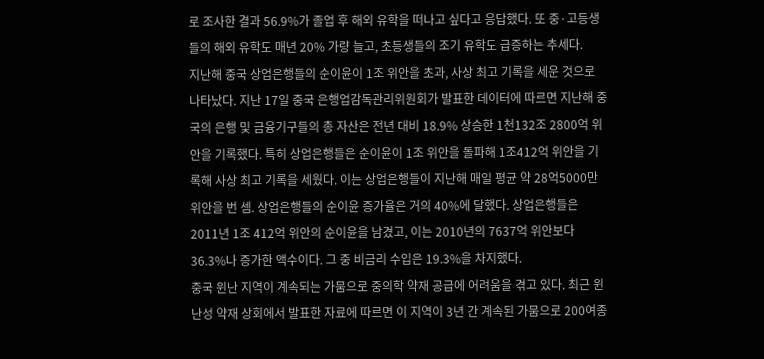로 조사한 결과 56.9%가 졸업 후 해외 유학을 떠나고 싶다고 응답했다. 또 중·고등생들의 해외 유학도 매년 20% 가량 늘고, 초등생들의 조기 유학도 급증하는 추세다.
지난해 중국 상업은행들의 순이윤이 1조 위안을 초과, 사상 최고 기록을 세운 것으로 나타났다. 지난 17일 중국 은행업감독관리위원회가 발표한 데이터에 따르면 지난해 중국의 은행 및 금융기구들의 총 자산은 전년 대비 18.9% 상승한 1천132조 2800억 위안을 기록했다. 특히 상업은행들은 순이윤이 1조 위안을 돌파해 1조412억 위안을 기록해 사상 최고 기록을 세웠다. 이는 상업은행들이 지난해 매일 평균 약 28억5000만 위안을 번 셈. 상업은행들의 순이윤 증가율은 거의 40%에 달했다. 상업은행들은 2011년 1조 412억 위안의 순이윤을 남겼고, 이는 2010년의 7637억 위안보다 36.3%나 증가한 액수이다. 그 중 비금리 수입은 19.3%을 차지했다.
중국 윈난 지역이 계속되는 가뭄으로 중의학 약재 공급에 어려움을 겪고 있다. 최근 윈난성 약재 상회에서 발표한 자료에 따르면 이 지역이 3년 간 계속된 가뭄으로 200여종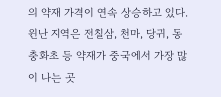의 약재 가격이 연속 상승하고 있다. 윈난 지역은 전칠삼, 천마, 당귀, 동충화초 등 약재가 중국에서 가장 많이 나는 곳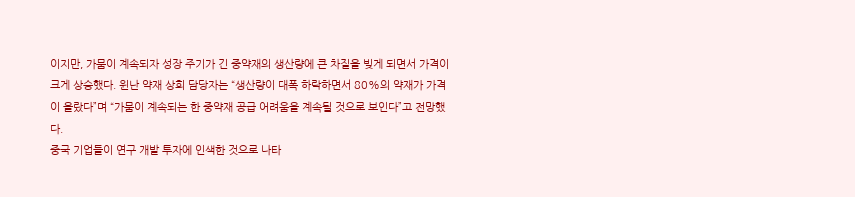이지만, 가뭄이 계속되자 성장 주기가 긴 중약재의 생산량에 큰 차질을 빚게 되면서 가격이 크게 상승했다. 윈난 약재 상회 담당자는 “생산량이 대폭 하락하면서 80%의 약재가 가격이 올랐다”며 “가뭄이 계속되는 한 중약재 공급 어려움을 계속될 것으로 보인다”고 전망했다.
중국 기업들이 연구 개발 투자에 인색한 것으로 나타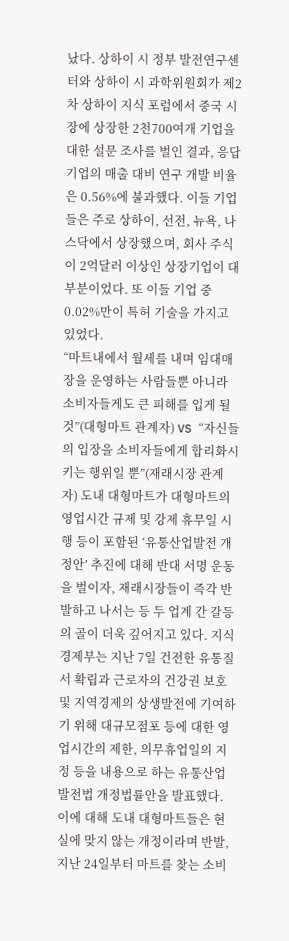났다. 상하이 시 정부 발전연구센터와 상하이 시 과학위원회가 제2차 상하이 지식 포럼에서 중국 시장에 상장한 2천700여개 기업을 대한 설문 조사를 벌인 결과, 응답 기업의 매출 대비 연구 개발 비율은 0.56%에 불과했다. 이들 기업들은 주로 상하이, 선전, 뉴욕, 나스닥에서 상장했으며, 회사 주식이 2억달러 이상인 상장기업이 대부분이었다. 또 이들 기업 중 0.02%만이 특허 기술을 가지고 있었다.
“마트내에서 월세를 내며 임대매장을 운영하는 사람들뿐 아니라 소비자들게도 큰 피해를 입게 될 것”(대형마트 관계자) VS “자신들의 입장을 소비자들에게 합리화시키는 행위일 뿐”(재래시장 관계자) 도내 대형마트가 대형마트의 영업시간 규제 및 강제 휴무일 시행 등이 포함된 ‘유통산업발전 개정안’ 추진에 대해 반대 서명 운동을 벌이자, 재래시장들이 즉각 반발하고 나서는 등 두 업계 간 갈등의 골이 더욱 깊어지고 있다. 지식경제부는 지난 7일 건전한 유통질서 확립과 근로자의 건강권 보호 및 지역경제의 상생발전에 기여하기 위해 대규모점포 등에 대한 영업시간의 제한, 의무휴업일의 지정 등을 내용으로 하는 유통산업발전법 개정법률안을 발표했다. 이에 대해 도내 대형마트들은 현실에 맞지 않는 개정이라며 반발, 지난 24일부터 마트를 찾는 소비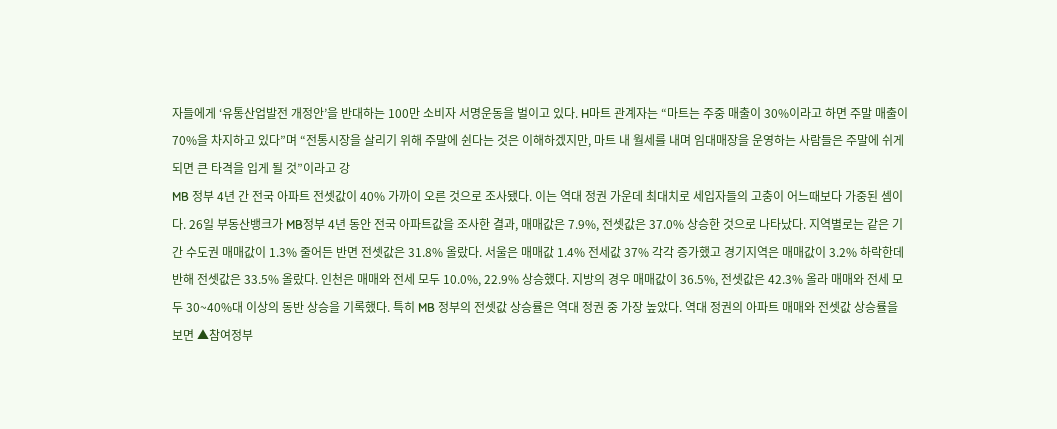자들에게 ‘유통산업발전 개정안’을 반대하는 100만 소비자 서명운동을 벌이고 있다. H마트 관계자는 “마트는 주중 매출이 30%이라고 하면 주말 매출이 70%을 차지하고 있다”며 “전통시장을 살리기 위해 주말에 쉰다는 것은 이해하겠지만, 마트 내 월세를 내며 임대매장을 운영하는 사람들은 주말에 쉬게 되면 큰 타격을 입게 될 것”이라고 강
MB 정부 4년 간 전국 아파트 전셋값이 40% 가까이 오른 것으로 조사됐다. 이는 역대 정권 가운데 최대치로 세입자들의 고충이 어느때보다 가중된 셈이다. 26일 부동산뱅크가 MB정부 4년 동안 전국 아파트값을 조사한 결과, 매매값은 7.9%, 전셋값은 37.0% 상승한 것으로 나타났다. 지역별로는 같은 기간 수도권 매매값이 1.3% 줄어든 반면 전셋값은 31.8% 올랐다. 서울은 매매값 1.4% 전세값 37% 각각 증가했고 경기지역은 매매값이 3.2% 하락한데 반해 전셋값은 33.5% 올랐다. 인천은 매매와 전세 모두 10.0%, 22.9% 상승했다. 지방의 경우 매매값이 36.5%, 전셋값은 42.3% 올라 매매와 전세 모두 30~40%대 이상의 동반 상승을 기록했다. 특히 MB 정부의 전셋값 상승률은 역대 정권 중 가장 높았다. 역대 정권의 아파트 매매와 전셋값 상승률을 보면 ▲참여정부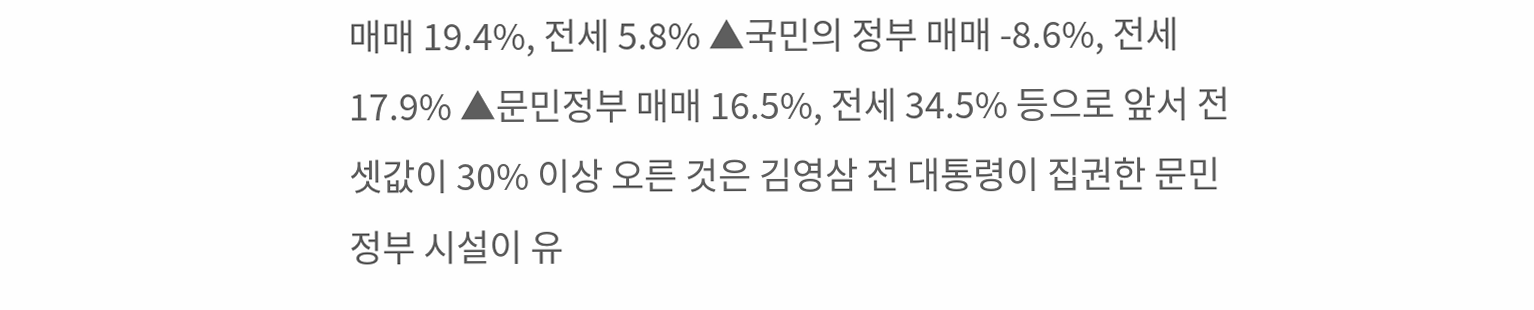매매 19.4%, 전세 5.8% ▲국민의 정부 매매 -8.6%, 전세 17.9% ▲문민정부 매매 16.5%, 전세 34.5% 등으로 앞서 전셋값이 30% 이상 오른 것은 김영삼 전 대통령이 집권한 문민정부 시설이 유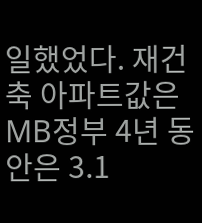일했었다. 재건축 아파트값은 MB정부 4년 동안은 3.1